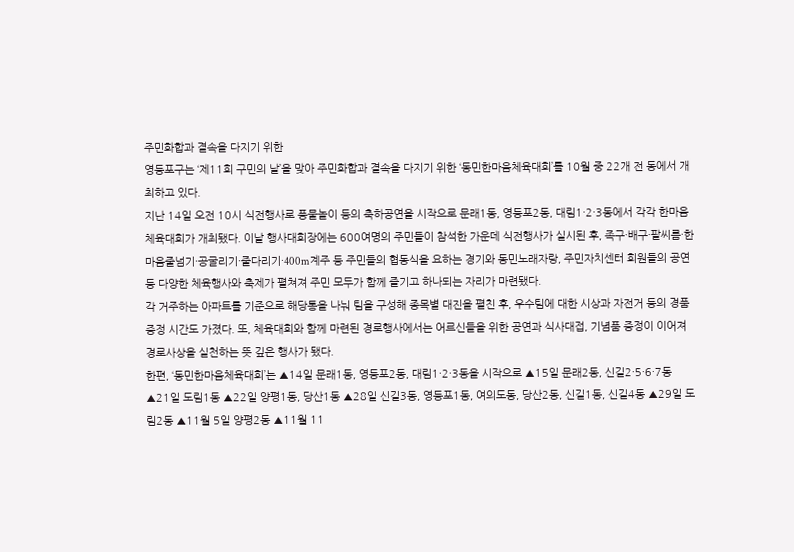주민화합과 결속을 다지기 위한
영등포구는 ‘제11회 구민의 날’을 맞아 주민화합과 결속을 다지기 위한 ‘동민한마음체육대회’를 10월 중 22개 전 동에서 개최하고 있다.
지난 14일 오전 10시 식전행사로 풍물놀이 등의 축하공연을 시작으로 문래1동, 영등포2동, 대림1·2·3동에서 각각 한마음체육대회가 개최됐다. 이날 행사대회장에는 600여명의 주민들이 참석한 가운데 식전행사가 실시된 후, 족구·배구·팔씨름·한마음줄넘기·공굴리기·줄다리기·400m계주 등 주민들의 협동식을 요하는 경기와 동민노래자랑, 주민자치센터 회원들의 공연 등 다양한 체육행사와 축제가 펼쳐져 주민 모두가 함께 즐기고 하나되는 자리가 마련됐다.
각 거주하는 아파트를 기준으로 해당통을 나눠 팀을 구성해 종목별 대진을 펼친 후, 우수팀에 대한 시상과 자전거 등의 경품증정 시간도 가졌다. 또, 체육대회와 함께 마련된 경로행사에서는 어르신들을 위한 공연과 식사대접, 기념품 증정이 이어져 경로사상을 실천하는 뜻 깊은 행사가 됐다.
한편, ‘동민한마음체육대회’는 ▲14일 문래1동, 영등포2동, 대림1·2·3동을 시작으로 ▲15일 문래2동, 신길2·5·6·7동 ▲21일 도림1동 ▲22일 양평1동, 당산1동 ▲28일 신길3동, 영등포1동, 여의도동, 당산2동, 신길1동, 신길4동 ▲29일 도림2동 ▲11월 5일 양평2동 ▲11월 11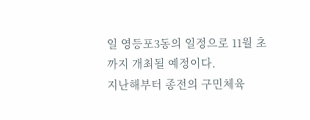일 영등포3동의 일정으로 11월 초까지 개최될 예정이다.
지난해부터 종전의 구민체육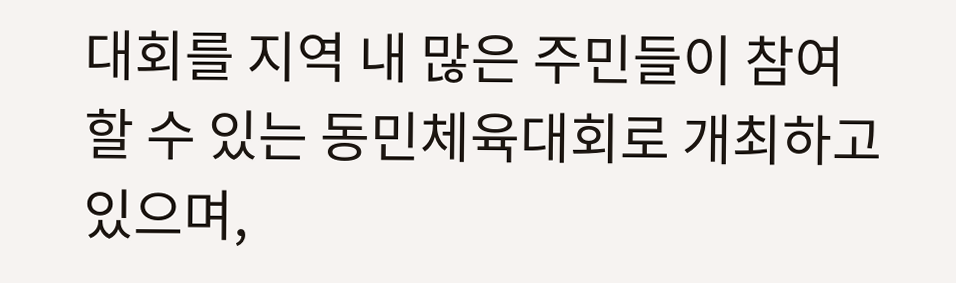대회를 지역 내 많은 주민들이 참여할 수 있는 동민체육대회로 개최하고 있으며,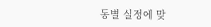동별 실정에 맞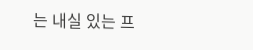는 내실 있는 프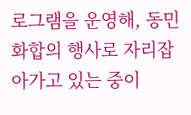로그램을 운영해, 동민화합의 행사로 자리잡아가고 있는 중이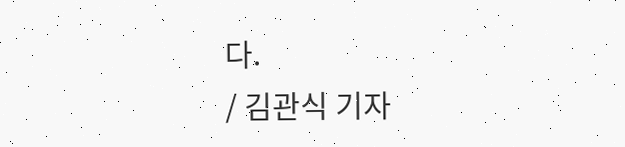다.
/ 김관식 기자